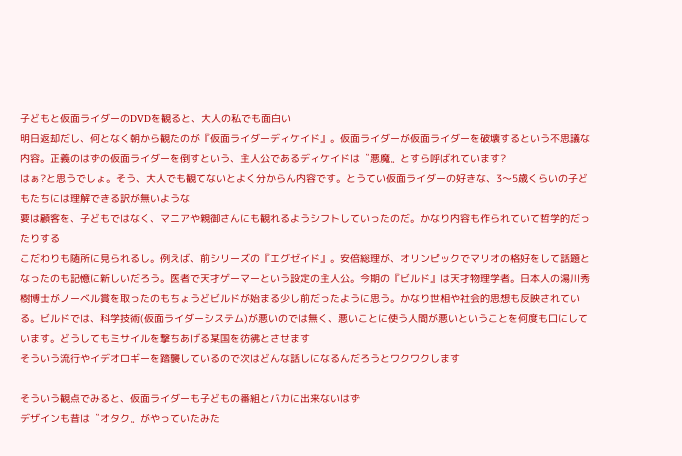子どもと仮面ライダーのDVDを観ると、大人の私でも面白い
明日返却だし、何となく朝から観たのが『仮面ライダーディケイド』。仮面ライダーが仮面ライダーを破壊するという不思議な内容。正義のはずの仮面ライダーを倒すという、主人公であるディケイドは〝悪魔〟とすら呼ばれています?
はぁ?と思うでしょ。そう、大人でも観てないとよく分からん内容です。とうてい仮面ライダーの好きな、3〜5歳くらいの子どもたちには理解できる訳が無いような
要は顧客を、子どもではなく、マニアや親御さんにも観れるようシフトしていったのだ。かなり内容も作られていて哲学的だったりする
こだわりも随所に見られるし。例えば、前シリーズの『エグゼイド』。安倍総理が、オリンピックでマリオの格好をして話題となったのも記憶に新しいだろう。医者で天才ゲーマーという設定の主人公。今期の『ビルド』は天才物理学者。日本人の湯川秀樹博士がノーベル賞を取ったのもちょうどビルドが始まる少し前だったように思う。かなり世相や社会的思想も反映されている。ビルドでは、科学技術(仮面ライダーシステム)が悪いのでは無く、悪いことに使う人間が悪いということを何度も口にしています。どうしてもミサイルを撃ちあげる某国を彷彿とさせます
そういう流行やイデオロギーを踏襲しているので次はどんな話しになるんだろうとワクワクします

そういう観点でみると、仮面ライダーも子どもの番組とバカに出来ないはず
デザインも昔は〝オタク〟がやっていたみた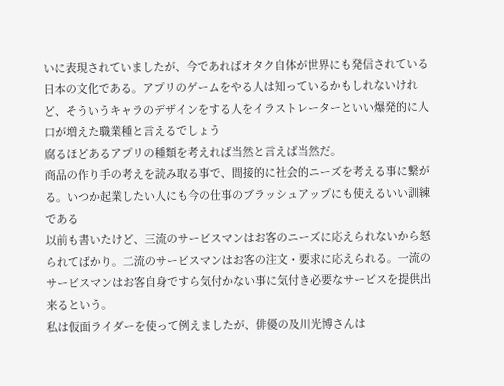いに表現されていましたが、今であればオタク自体が世界にも発信されている日本の文化である。アプリのゲームをやる人は知っているかもしれないけれど、そういうキャラのデザインをする人をイラストレーターといい爆発的に人口が増えた職業種と言えるでしょう
腐るほどあるアプリの種類を考えれば当然と言えば当然だ。
商品の作り手の考えを読み取る事で、間接的に社会的ニーズを考える事に繋がる。いつか起業したい人にも今の仕事のブラッシュアップにも使えるいい訓練である
以前も書いたけど、三流のサービスマンはお客のニーズに応えられないから怒られてばかり。二流のサービスマンはお客の注文・要求に応えられる。一流のサービスマンはお客自身ですら気付かない事に気付き必要なサービスを提供出来るという。
私は仮面ライダーを使って例えましたが、俳優の及川光博さんは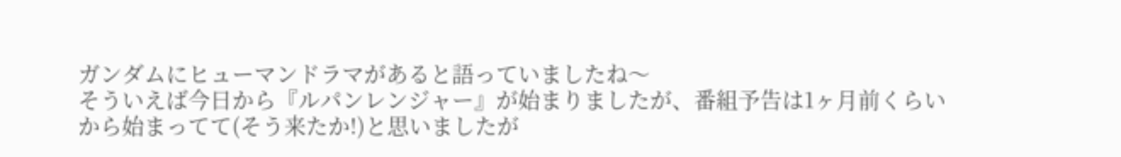ガンダムにヒューマンドラマがあると語っていましたね〜
そういえば今日から『ルパンレンジャー』が始まりましたが、番組予告は1ヶ月前くらいから始まってて(そう来たか!)と思いましたが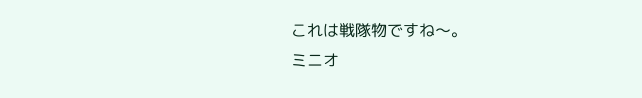これは戦隊物ですね〜。
ミニオ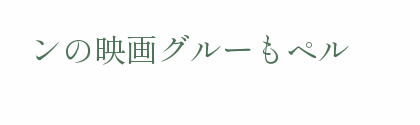ンの映画グルーもペル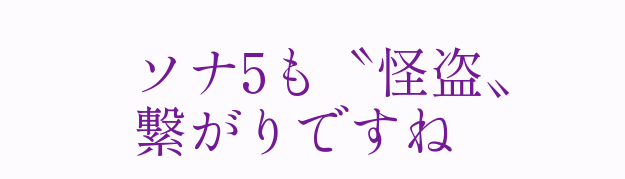ソナ5も〝怪盗〟繋がりですね